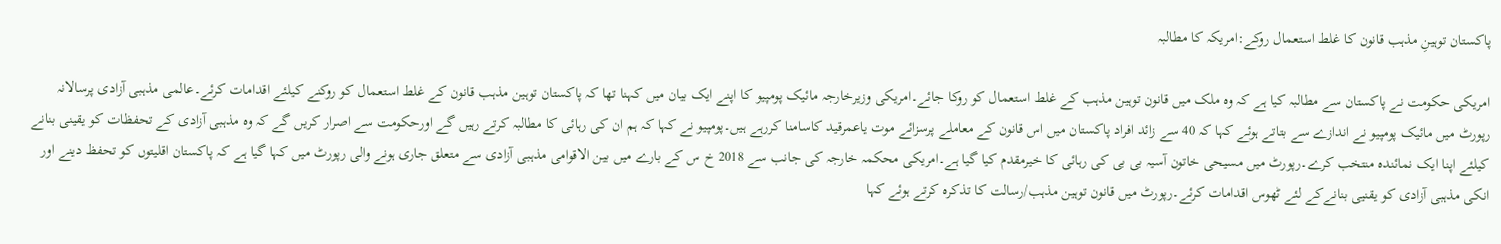پاکستان توہینِ مذہب قانون کا غلط استعمال روکے:امریکہ کا مطالبہ

امریکی حکومت نے پاکستان سے مطالبہ کیا ہے کہ وہ ملک میں قانون توہین مذہب کے غلط استعمال کو روکا جائے۔امریکی وزیرخارجہ مائیک پومپیو کا اپنے ایک بیان میں کہنا تھا کہ پاکستان توہین مذہب قانون کے غلط استعمال کو روکنے کیلئے اقدامات کرئے۔عالمی مذہبی آزادی پرسالانہ رپورٹ میں مائیک پومپیو نے اندازے سے بتاتے ہوئے کہا کہ 40 سے زائد افراد پاکستان میں اس قانون کے معاملے پرسزائے موت یاعمرقید کاسامنا کررہے ہیں۔پومپیو نے کہا کہ ہم ان کی رہائی کا مطالبہ کرتے رہیں گے اورحکومت سے اصرار کریں گے کہ وہ مذہبی آزادی کے تحفظات کو یقینی بنانے کیلئے اپنا ایک نمائندہ منتخب کرے۔رپورٹ میں مسیحی خاتون آسیہ بی بی کی رہائی کا خیرمقدم کیا گیا ہے۔امریکی محکمہ خارجہ کی جانب سے 2018 خ س کے بارے میں بین الاقوامی مذہبی آزادی سے متعلق جاری ہونے والی رپورٹ میں کہا گیا ہے کہ پاکستان اقلیتوں کو تحفظ دینے اور انکی مذہبی آزادی کو یقنیی بنانےکے لئے ٹھوس اقدامات کرئے۔رپورٹ میں قانون توہین مذہب/رسالت کا تذکرہ کرتے ہوئے کہا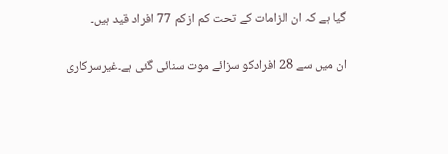گیا ہے کہ ان الزامات کے تحت کم ازکم 77 افراد قید ہیں۔

ان میں سے 28 افرادکو سزائے موت سنائی گئی ہے۔غیرسرکاری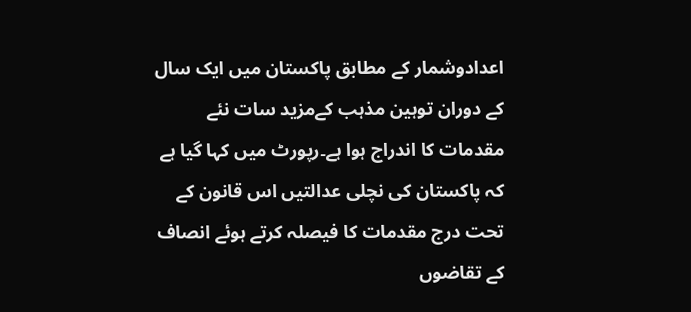اعدادوشمار کے مطابق پاکستان میں ایک سال کے دوران توہین مذہب کےمزید سات نئے مقدمات کا اندراج ہوا ہے۔رپورٹ میں کہا گیا ہے کہ پاکستان کی نچلی عدالتیں اس قانون کے تحت درج مقدمات کا فیصلہ کرتے ہوئے انصاف کے تقاضوں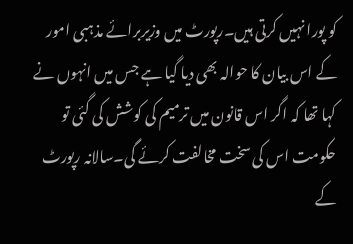کو پورا نہیں کرتی ہیں۔رپورٹ میں وزیربرائے مذہبی امور کے اس بیان کا حوالہ بھی دیا گیا ہے جس میں انہوں نے کہا تھا کہ اگر اس قانون میں ترمیم کی کوشش کی گئی تو حکومت اس کی سخت مخالفت کرئے گی۔سالانہ رپورٹ کے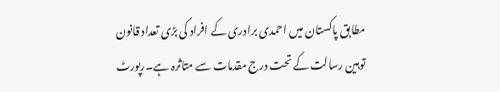مطابق پاکستان میں احمدی برادری کے افراد کی بڑی تعداد قانون توہین رسالت کے تحت درج مقدمات سے متاثرہ ہے۔رپورٹ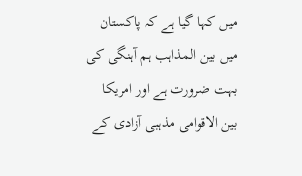میں کہا گیا ہے کہ پاکستان میں بین المذاہب ہم آہنگی کی بہت ضرورت ہے اور امریکا بین الاقوامی مذہبی آزادی کے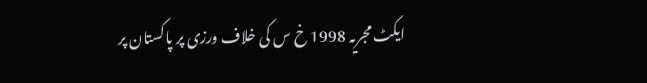ایکٹ مجریہ 1998 خ س کی خلاف ورزی پر پاکستان پر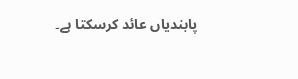پابندیاں عائد کرسکتا ہے۔